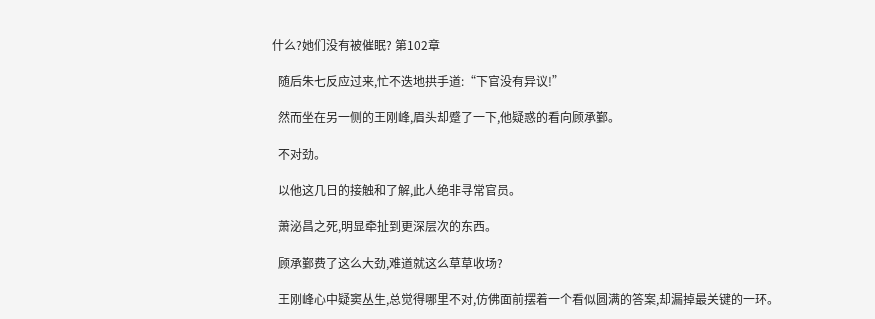什么?她们没有被催眠? 第102章

  随后朱七反应过来,忙不迭地拱手道:“下官没有异议!”

  然而坐在另一侧的王刚峰,眉头却蹙了一下,他疑惑的看向顾承鄞。

  不对劲。

  以他这几日的接触和了解,此人绝非寻常官员。

  萧泌昌之死,明显牵扯到更深层次的东西。

  顾承鄞费了这么大劲,难道就这么草草收场?

  王刚峰心中疑窦丛生,总觉得哪里不对,仿佛面前摆着一个看似圆满的答案,却漏掉最关键的一环。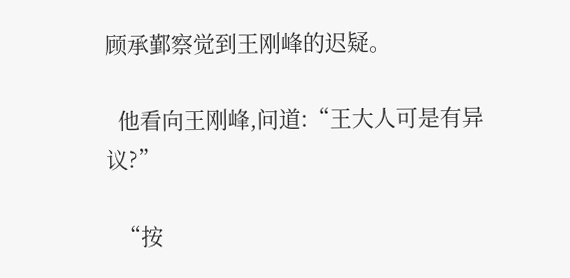顾承鄞察觉到王刚峰的迟疑。

  他看向王刚峰,问道:“王大人可是有异议?”

  “按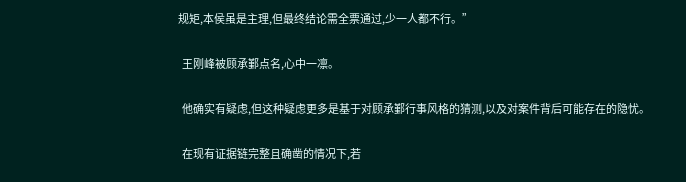规矩,本侯虽是主理,但最终结论需全票通过,少一人都不行。”

  王刚峰被顾承鄞点名,心中一凛。

  他确实有疑虑,但这种疑虑更多是基于对顾承鄞行事风格的猜测,以及对案件背后可能存在的隐忧。

  在现有证据链完整且确凿的情况下,若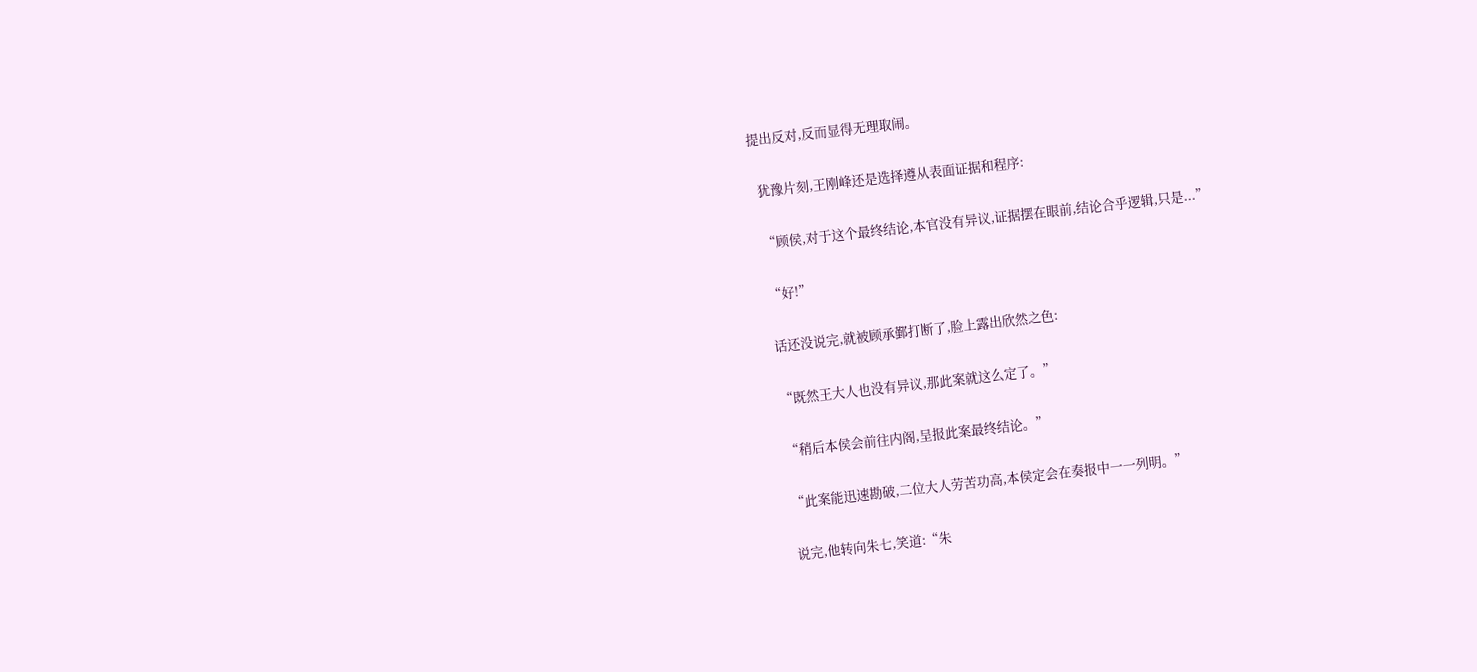提出反对,反而显得无理取闹。

  犹豫片刻,王刚峰还是选择遵从表面证据和程序:

  “顾侯,对于这个最终结论,本官没有异议,证据摆在眼前,结论合乎逻辑,只是...”

  “好!”

  话还没说完,就被顾承鄞打断了,脸上露出欣然之色:

  “既然王大人也没有异议,那此案就这么定了。”

  “稍后本侯会前往内阁,呈报此案最终结论。”

  “此案能迅速勘破,二位大人劳苦功高,本侯定会在奏报中一一列明。”

  说完,他转向朱七,笑道:“朱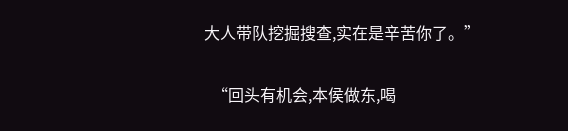大人带队挖掘搜查,实在是辛苦你了。”

  “回头有机会,本侯做东,喝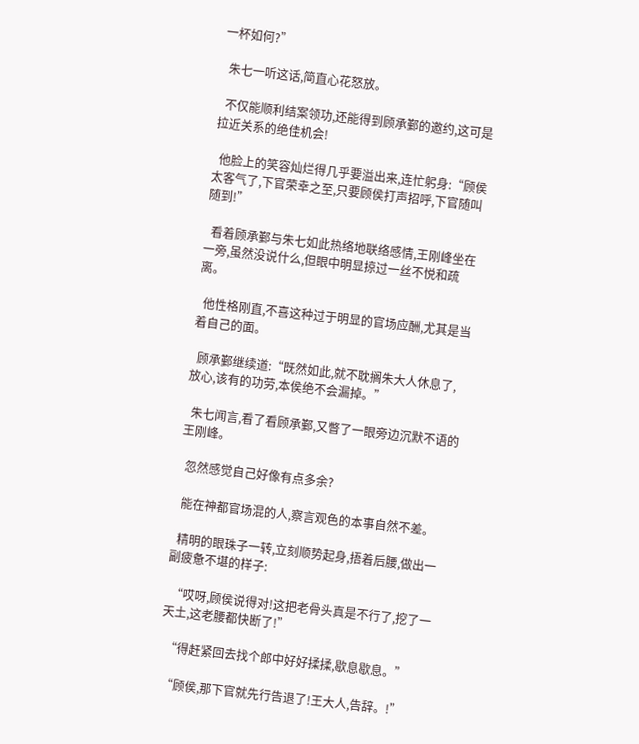一杯如何?”

  朱七一听这话,简直心花怒放。

  不仅能顺利结案领功,还能得到顾承鄞的邀约,这可是拉近关系的绝佳机会!

  他脸上的笑容灿烂得几乎要溢出来,连忙躬身:“顾侯太客气了,下官荣幸之至,只要顾侯打声招呼,下官随叫随到!”

  看着顾承鄞与朱七如此热络地联络感情,王刚峰坐在一旁,虽然没说什么,但眼中明显掠过一丝不悦和疏离。

  他性格刚直,不喜这种过于明显的官场应酬,尤其是当着自己的面。

  顾承鄞继续道:“既然如此,就不耽搁朱大人休息了,放心,该有的功劳,本侯绝不会漏掉。”

  朱七闻言,看了看顾承鄞,又瞥了一眼旁边沉默不语的王刚峰。

  忽然感觉自己好像有点多余?

  能在神都官场混的人,察言观色的本事自然不差。

  精明的眼珠子一转,立刻顺势起身,捂着后腰,做出一副疲惫不堪的样子:

  “哎呀,顾侯说得对!这把老骨头真是不行了,挖了一天土,这老腰都快断了!”

  “得赶紧回去找个郎中好好揉揉,歇息歇息。”

  “顾侯,那下官就先行告退了!王大人,告辞。!”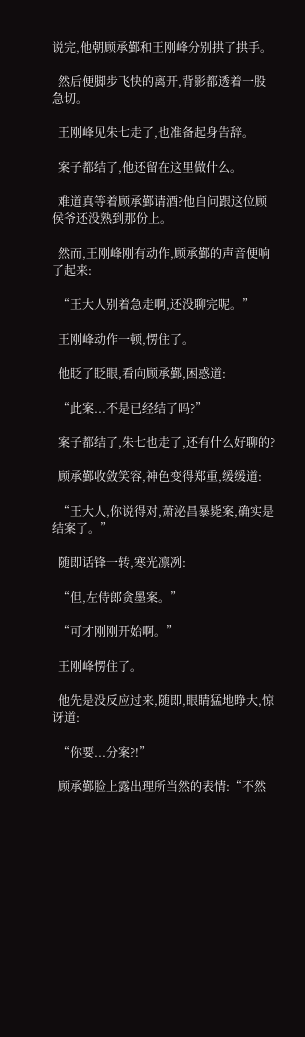说完,他朝顾承鄞和王刚峰分别拱了拱手。

  然后便脚步飞快的离开,背影都透着一股急切。

  王刚峰见朱七走了,也准备起身告辞。

  案子都结了,他还留在这里做什么。

  难道真等着顾承鄞请酒?他自问跟这位顾侯爷还没熟到那份上。

  然而,王刚峰刚有动作,顾承鄞的声音便响了起来:

  “王大人别着急走啊,还没聊完呢。”

  王刚峰动作一顿,愣住了。

  他眨了眨眼,看向顾承鄞,困惑道:

  “此案...不是已经结了吗?”

  案子都结了,朱七也走了,还有什么好聊的?

  顾承鄞收敛笑容,神色变得郑重,缓缓道:

  “王大人,你说得对,萧泌昌暴毙案,确实是结案了。”

  随即话锋一转,寒光凛冽:

  “但,左侍郎贪墨案。”

  “可才刚刚开始啊。”

  王刚峰愣住了。

  他先是没反应过来,随即,眼睛猛地睁大,惊讶道:

  “你要...分案?!”

  顾承鄞脸上露出理所当然的表情:“不然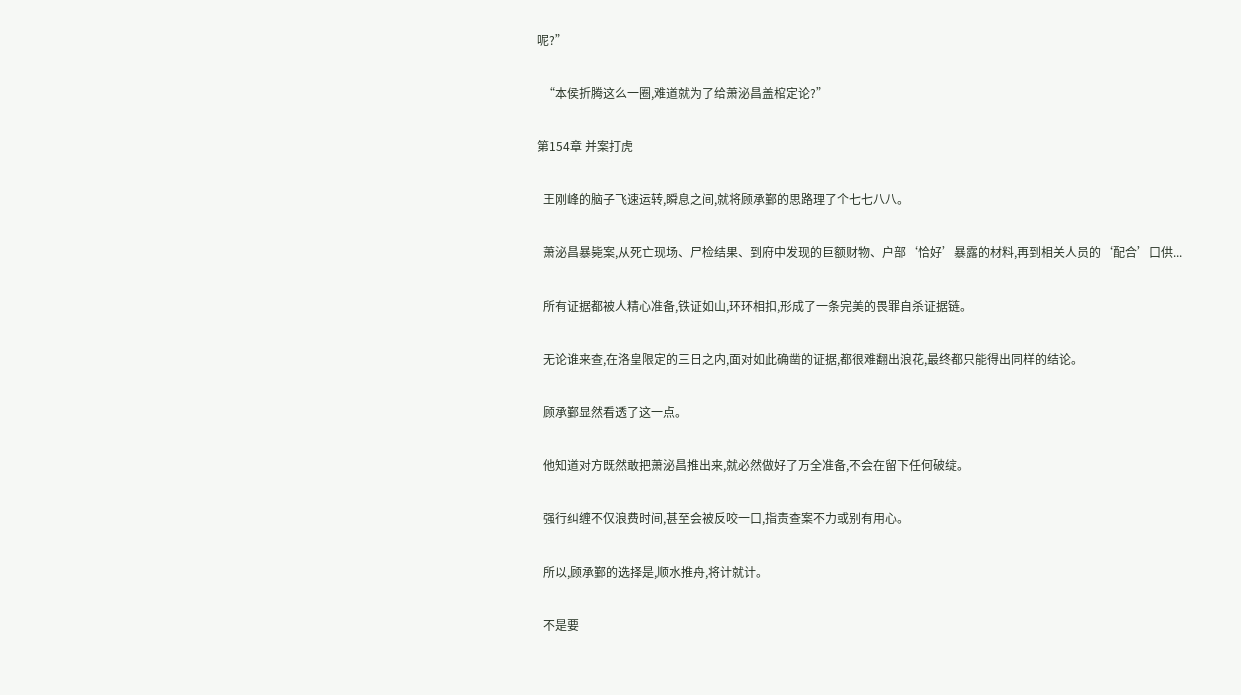呢?”

  “本侯折腾这么一圈,难道就为了给萧泌昌盖棺定论?”

第154章 并案打虎

  王刚峰的脑子飞速运转,瞬息之间,就将顾承鄞的思路理了个七七八八。

  萧泌昌暴毙案,从死亡现场、尸检结果、到府中发现的巨额财物、户部‘恰好’暴露的材料,再到相关人员的‘配合’口供...

  所有证据都被人精心准备,铁证如山,环环相扣,形成了一条完美的畏罪自杀证据链。

  无论谁来查,在洛皇限定的三日之内,面对如此确凿的证据,都很难翻出浪花,最终都只能得出同样的结论。

  顾承鄞显然看透了这一点。

  他知道对方既然敢把萧泌昌推出来,就必然做好了万全准备,不会在留下任何破绽。

  强行纠缠不仅浪费时间,甚至会被反咬一口,指责查案不力或别有用心。

  所以,顾承鄞的选择是,顺水推舟,将计就计。

  不是要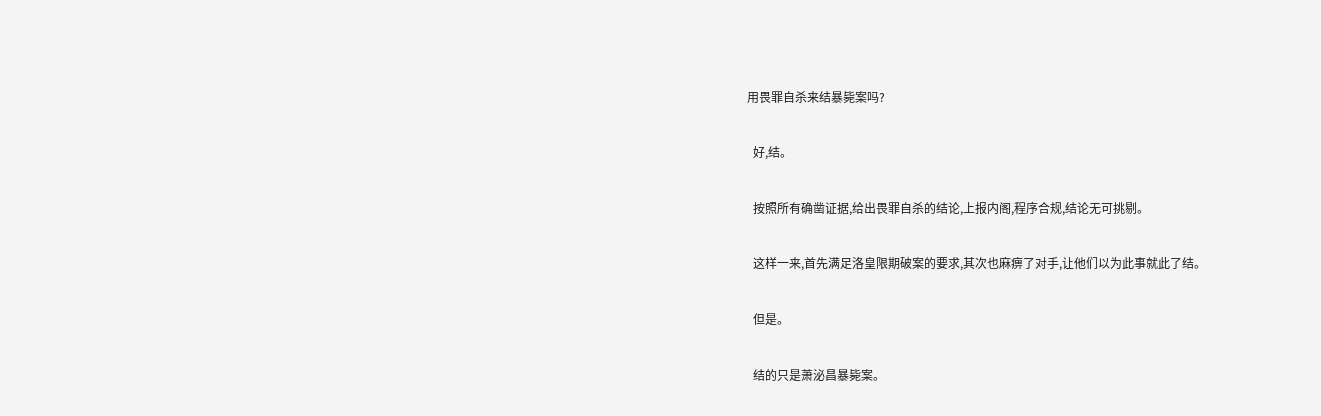用畏罪自杀来结暴毙案吗?

  好,结。

  按照所有确凿证据,给出畏罪自杀的结论,上报内阁,程序合规,结论无可挑剔。

  这样一来,首先满足洛皇限期破案的要求,其次也麻痹了对手,让他们以为此事就此了结。

  但是。

  结的只是萧泌昌暴毙案。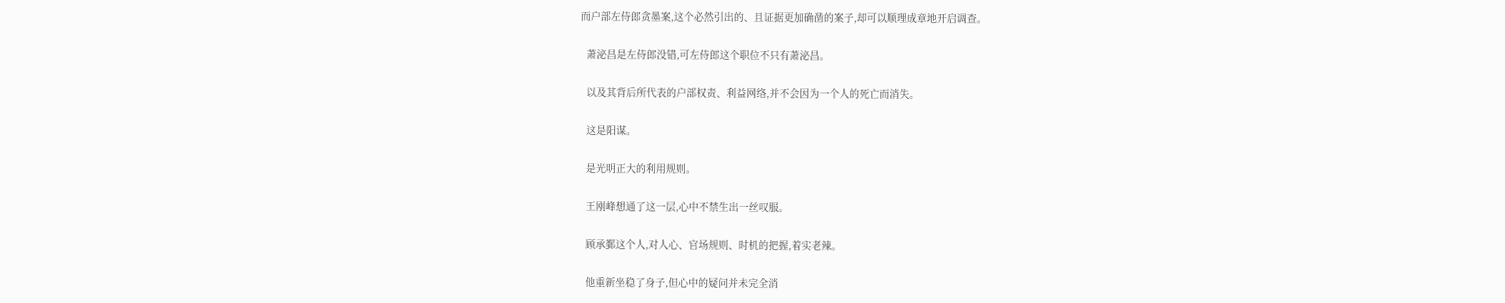而户部左侍郎贪墨案,这个必然引出的、且证据更加确凿的案子,却可以顺理成章地开启调查。

  萧泌昌是左侍郎没错,可左侍郎这个职位不只有萧泌昌。

  以及其背后所代表的户部权责、利益网络,并不会因为一个人的死亡而消失。

  这是阳谋。

  是光明正大的利用规则。

  王刚峰想通了这一层,心中不禁生出一丝叹服。

  顾承鄞这个人,对人心、官场规则、时机的把握,着实老辣。

  他重新坐稳了身子,但心中的疑问并未完全消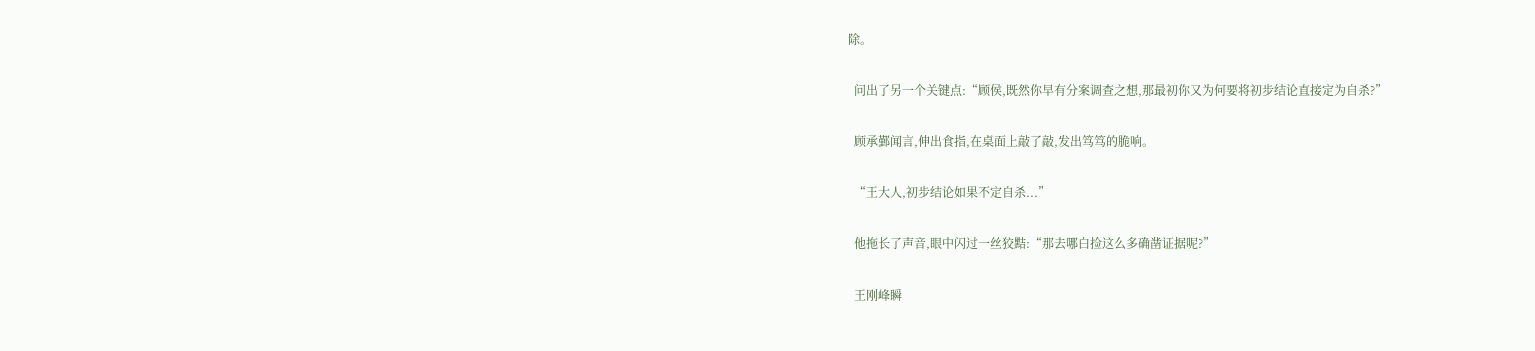除。

  问出了另一个关键点:“顾侯,既然你早有分案调查之想,那最初你又为何要将初步结论直接定为自杀?”

  顾承鄞闻言,伸出食指,在桌面上敲了敲,发出笃笃的脆响。

  “王大人,初步结论如果不定自杀...”

  他拖长了声音,眼中闪过一丝狡黠:“那去哪白捡这么多确凿证据呢?”

  王刚峰瞬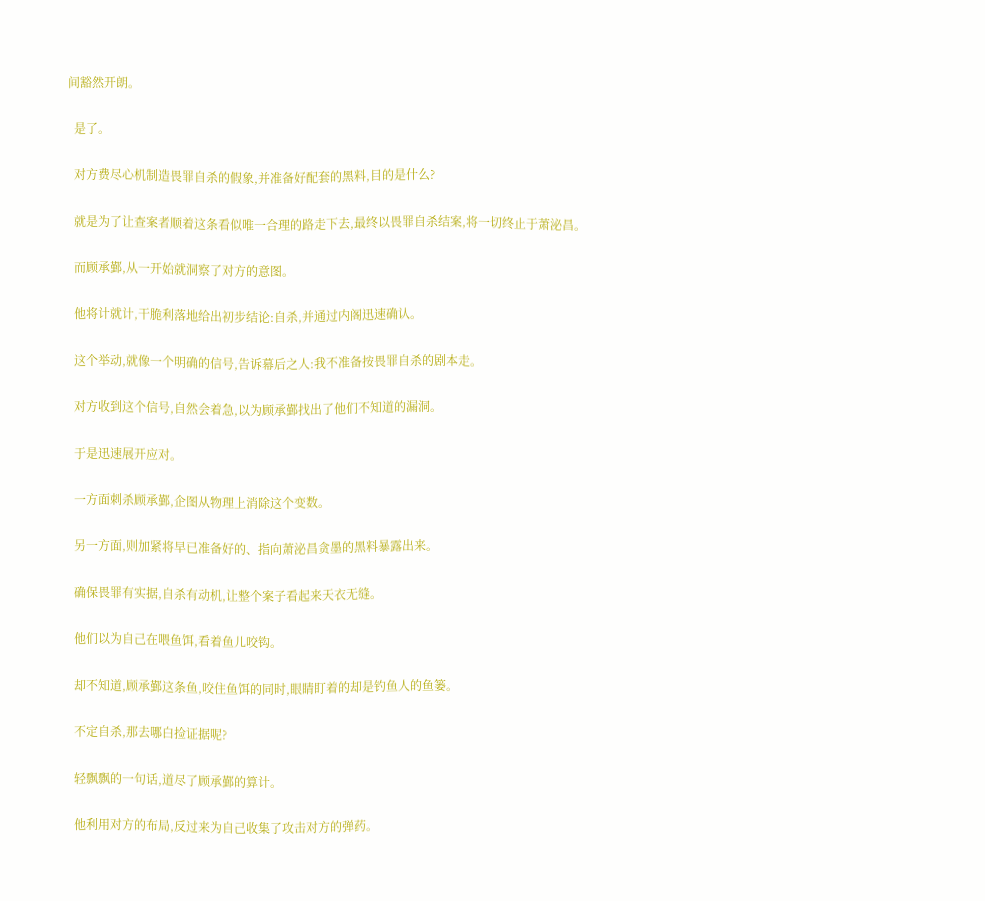间豁然开朗。

  是了。

  对方费尽心机制造畏罪自杀的假象,并准备好配套的黑料,目的是什么?

  就是为了让查案者顺着这条看似唯一合理的路走下去,最终以畏罪自杀结案,将一切终止于萧泌昌。

  而顾承鄞,从一开始就洞察了对方的意图。

  他将计就计,干脆利落地给出初步结论:自杀,并通过内阁迅速确认。

  这个举动,就像一个明确的信号,告诉幕后之人:我不准备按畏罪自杀的剧本走。

  对方收到这个信号,自然会着急,以为顾承鄞找出了他们不知道的漏洞。

  于是迅速展开应对。

  一方面刺杀顾承鄞,企图从物理上消除这个变数。

  另一方面,则加紧将早已准备好的、指向萧泌昌贪墨的黑料暴露出来。

  确保畏罪有实据,自杀有动机,让整个案子看起来天衣无缝。

  他们以为自己在喂鱼饵,看着鱼儿咬钩。

  却不知道,顾承鄞这条鱼,咬住鱼饵的同时,眼睛盯着的却是钓鱼人的鱼篓。

  不定自杀,那去哪白捡证据呢?

  轻飘飘的一句话,道尽了顾承鄞的算计。

  他利用对方的布局,反过来为自己收集了攻击对方的弹药。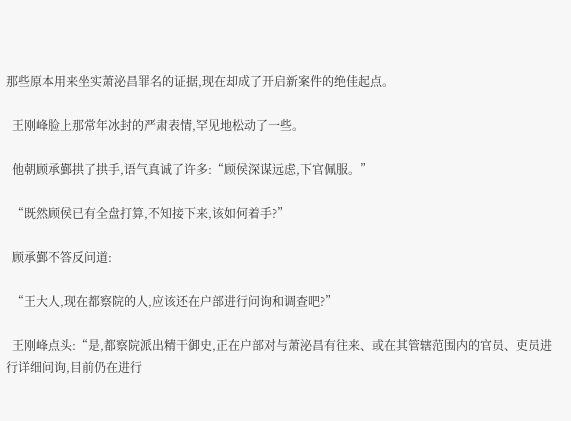那些原本用来坐实萧泌昌罪名的证据,现在却成了开启新案件的绝佳起点。

  王刚峰脸上那常年冰封的严肃表情,罕见地松动了一些。

  他朝顾承鄞拱了拱手,语气真诚了许多:“顾侯深谋远虑,下官佩服。”

  “既然顾侯已有全盘打算,不知接下来,该如何着手?”

  顾承鄞不答反问道:

  “王大人,现在都察院的人,应该还在户部进行问询和调查吧?”

  王刚峰点头:“是,都察院派出精干御史,正在户部对与萧泌昌有往来、或在其管辖范围内的官员、吏员进行详细问询,目前仍在进行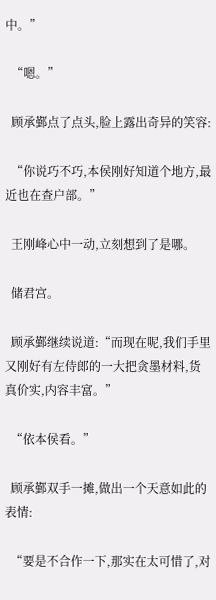中。”

  “嗯。”

  顾承鄞点了点头,脸上露出奇异的笑容:

  “你说巧不巧,本侯刚好知道个地方,最近也在查户部。”

  王刚峰心中一动,立刻想到了是哪。

  储君宫。

  顾承鄞继续说道:“而现在呢,我们手里又刚好有左侍郎的一大把贪墨材料,货真价实,内容丰富。”

  “依本侯看。”

  顾承鄞双手一摊,做出一个天意如此的表情:

  “要是不合作一下,那实在太可惜了,对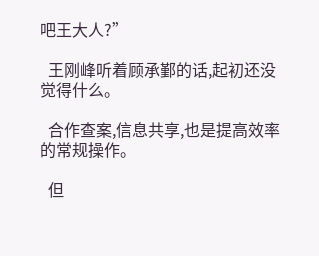吧王大人?”

  王刚峰听着顾承鄞的话,起初还没觉得什么。

  合作查案,信息共享,也是提高效率的常规操作。

  但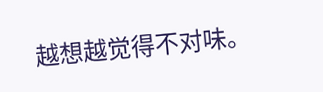越想越觉得不对味。